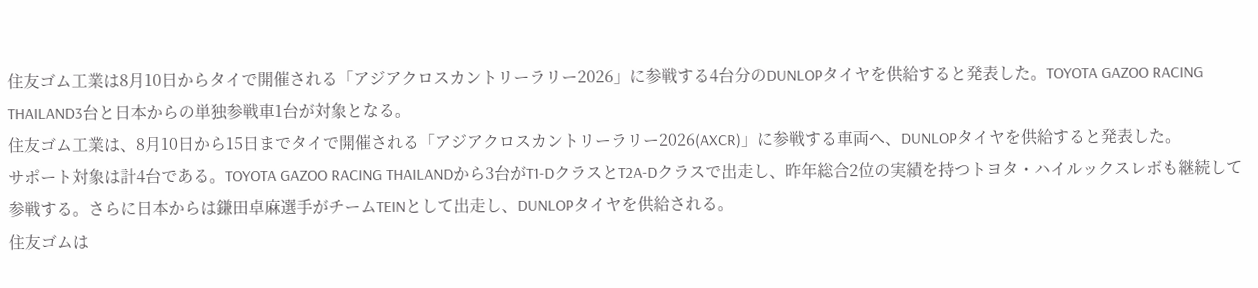住友ゴム工業は8月10日からタイで開催される「アジアクロスカントリーラリー2026」に参戦する4台分のDUNLOPタイヤを供給すると発表した。TOYOTA GAZOO RACING THAILAND3台と日本からの単独参戦車1台が対象となる。
住友ゴム工業は、8月10日から15日までタイで開催される「アジアクロスカントリーラリー2026(AXCR)」に参戦する車両へ、DUNLOPタイヤを供給すると発表した。
サポート対象は計4台である。TOYOTA GAZOO RACING THAILANDから3台がT1-DクラスとT2A-Dクラスで出走し、昨年総合2位の実績を持つトヨタ・ハイルックスレボも継続して参戦する。さらに日本からは鎌田卓麻選手がチームTEINとして出走し、DUNLOPタイヤを供給される。
住友ゴムは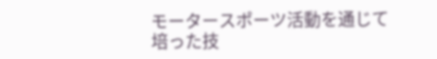モータースポーツ活動を通じて培った技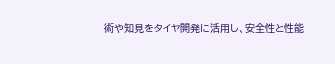術や知見をタイヤ開発に活用し、安全性と性能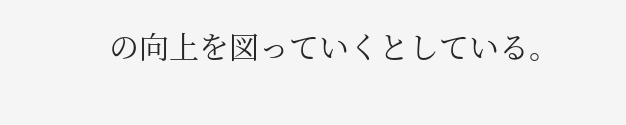の向上を図っていくとしている。